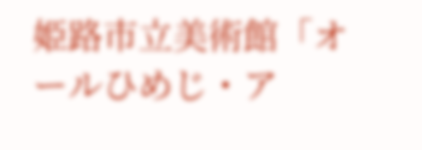姫路市立美術館「オールひめじ・ア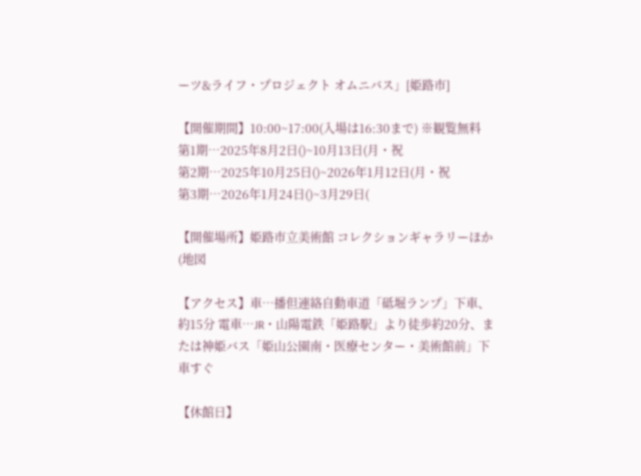ーツ&ライフ・プロジェクト オムニバス」[姫路市]

【開催期間】10:00~17:00(入場は16:30まで) ※観覧無料
第1期…2025年8月2日()~10月13日(月・祝
第2期…2025年10月25日()~2026年1月12日(月・祝
第3期…2026年1月24日()~3月29日(

【開催場所】姫路市立美術館 コレクションギャラリーほか(地図

【アクセス】車…播但連絡自動車道「砥堀ランプ」下車、約15分 電車…JR・山陽電鉄「姫路駅」より徒歩約20分、または神姫バス「姫山公園南・医療センター・美術館前」下車すぐ

【休館日】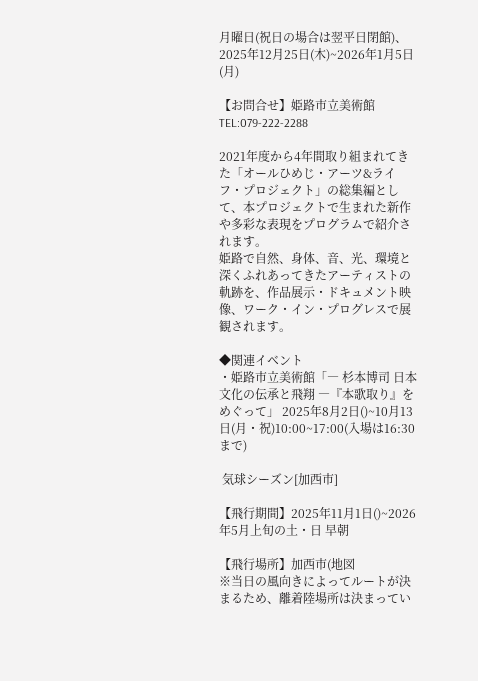月曜日(祝日の場合は翌平日閉館)、2025年12月25日(木)~2026年1月5日(月)

【お問合せ】姫路市立美術館 TEL:079-222-2288

2021年度から4年間取り組まれてきた「オールひめじ・アーツ&ライフ・プロジェクト」の総集編として、本プロジェクトで生まれた新作や多彩な表現をプログラムで紹介されます。
姫路で自然、身体、音、光、環境と深くふれあってきたアーティストの軌跡を、作品展示・ドキュメント映像、ワーク・イン・プログレスで展観されます。

◆関連イベント
・姫路市立美術館「― 杉本博司 日本文化の伝承と飛翔 ―『本歌取り』をめぐって」 2025年8月2日()~10月13日(月・祝)10:00~17:00(入場は16:30まで)

 気球シーズン[加西市]

【飛行期間】2025年11月1日()~2026年5月上旬の土・日 早朝

【飛行場所】加西市(地図
※当日の風向きによってルートが決まるため、離着陸場所は決まってい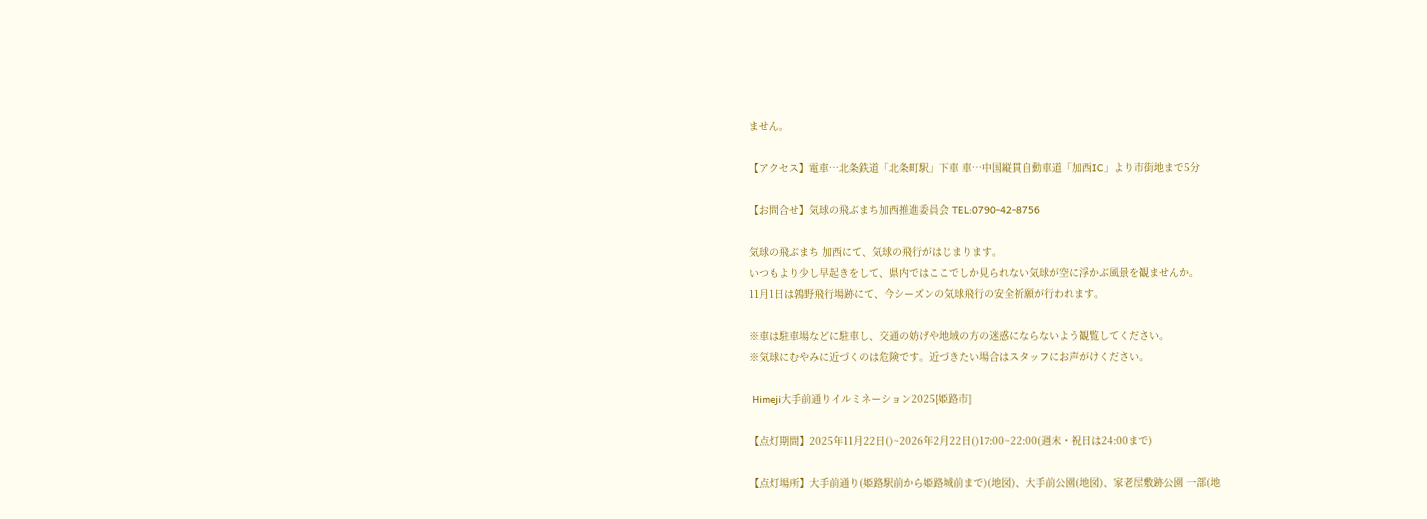ません。

【アクセス】電車…北条鉄道「北条町駅」下車 車…中国縦貫自動車道「加西IC」より市街地まで5分

【お問合せ】気球の飛ぶまち加西推進委員会 TEL:0790-42-8756

気球の飛ぶまち 加西にて、気球の飛行がはじまります。
いつもより少し早起きをして、県内ではここでしか見られない気球が空に浮かぶ風景を観ませんか。
11月1日は鶉野飛行場跡にて、今シーズンの気球飛行の安全祈願が行われます。

※車は駐車場などに駐車し、交通の妨げや地域の方の迷惑にならないよう観覧してください。
※気球にむやみに近づくのは危険です。近づきたい場合はスタッフにお声がけください。

 Himeji大手前通りイルミネーション2025[姫路市]

【点灯期間】2025年11月22日()~2026年2月22日()17:00~22:00(週末・祝日は24:00まで)

【点灯場所】大手前通り(姫路駅前から姫路城前まで)(地図)、大手前公園(地図)、家老屋敷跡公園 一部(地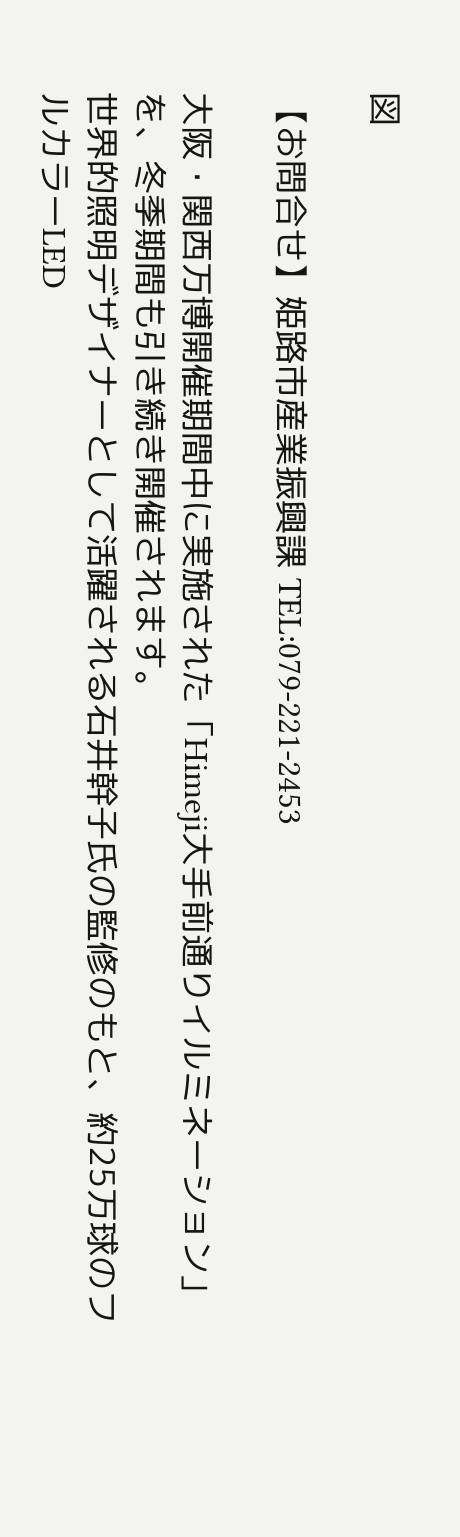図

【お問合せ】姫路市産業振興課 TEL:079-221-2453

大阪・関西万博開催期間中に実施された「Himeji大手前通りイルミネーション」を、冬季期間も引き続き開催されます。
世界的照明デザイナーとして活躍される石井幹子氏の監修のもと、約25万球のフルカラーLED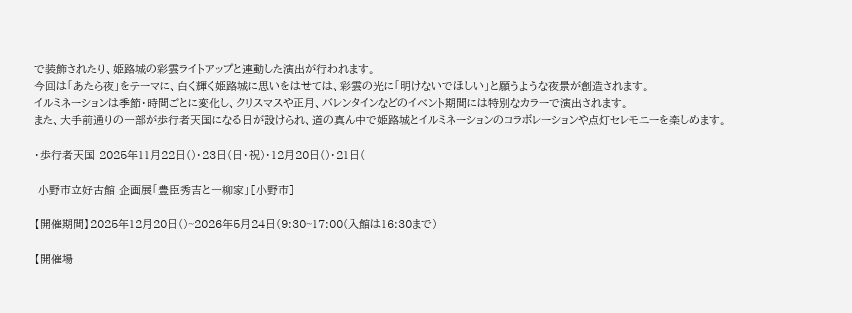で装飾されたり、姫路城の彩雲ライトアップと連動した演出が行われます。
今回は「あたら夜」をテーマに、白く輝く姫路城に思いをはせては、彩雲の光に「明けないでほしい」と願うような夜景が創造されます。
イルミネーションは季節・時間ごとに変化し、クリスマスや正月、バレンタインなどのイベント期間には特別なカラーで演出されます。
また、大手前通りの一部が歩行者天国になる日が設けられ、道の真ん中で姫路城とイルミネーションのコラボレーションや点灯セレモニーを楽しめます。

・歩行者天国 2025年11月22日()・23日(日・祝)・12月20日()・21日(

 小野市立好古館 企画展「豊臣秀吉と一柳家」[小野市]

【開催期間】2025年12月20日()~2026年5月24日(9:30~17:00(入館は16:30まで)

【開催場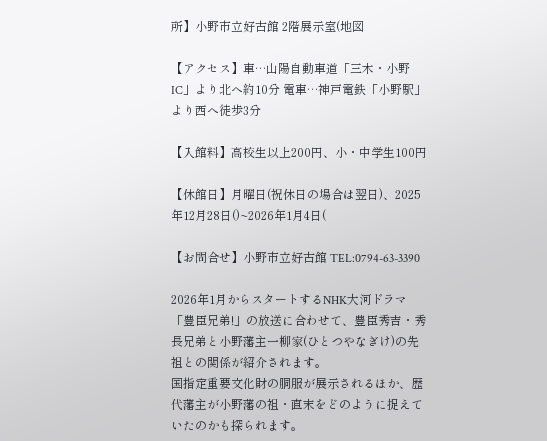所】小野市立好古館 2階展示室(地図

【アクセス】車…山陽自動車道「三木・小野IC」より北へ約10分 電車…神戸電鉄「小野駅」より西へ徒歩3分

【入館料】高校生以上200円、小・中学生100円

【休館日】月曜日(祝休日の場合は翌日)、2025年12月28日()~2026年1月4日(

【お問合せ】小野市立好古館 TEL:0794-63-3390

2026年1月からスタートするNHK大河ドラマ「豊臣兄弟!」の放送に合わせて、豊臣秀吉・秀長兄弟と小野藩主一柳家(ひとつやなぎけ)の先祖との関係が紹介されます。
国指定重要文化財の胴服が展示されるほか、歴代藩主が小野藩の祖・直末をどのように捉えていたのかも探られます。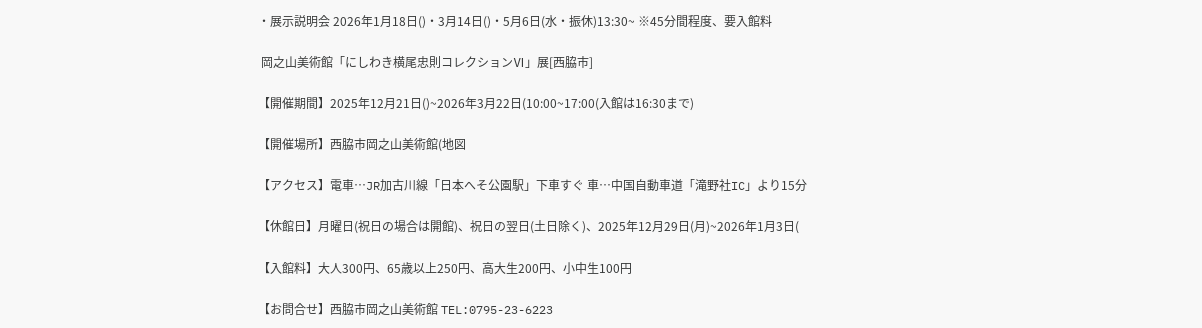・展示説明会 2026年1月18日()・3月14日()・5月6日(水・振休)13:30~ ※45分間程度、要入館料

 岡之山美術館「にしわき横尾忠則コレクションⅥ」展[西脇市]

【開催期間】2025年12月21日()~2026年3月22日(10:00~17:00(入館は16:30まで)

【開催場所】西脇市岡之山美術館(地図

【アクセス】電車…JR加古川線「日本へそ公園駅」下車すぐ 車…中国自動車道「滝野社IC」より15分

【休館日】月曜日(祝日の場合は開館)、祝日の翌日(土日除く)、2025年12月29日(月)~2026年1月3日(

【入館料】大人300円、65歳以上250円、高大生200円、小中生100円

【お問合せ】西脇市岡之山美術館 TEL:0795-23-6223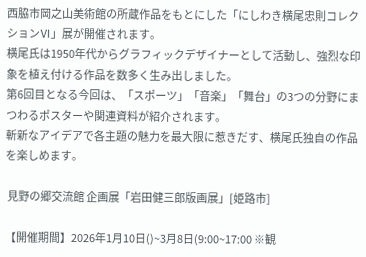西脇市岡之山美術館の所蔵作品をもとにした「にしわき横尾忠則コレクションⅥ」展が開催されます。
横尾氏は1950年代からグラフィックデザイナーとして活動し、強烈な印象を植え付ける作品を数多く生み出しました。
第6回目となる今回は、「スポーツ」「音楽」「舞台」の3つの分野にまつわるポスターや関連資料が紹介されます。
斬新なアイデアで各主題の魅力を最大限に惹きだす、横尾氏独自の作品を楽しめます。

 見野の郷交流館 企画展「岩田健三郎版画展」[姫路市]

【開催期間】2026年1月10日()~3月8日(9:00~17:00 ※観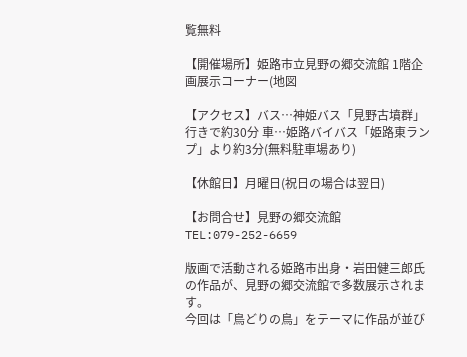覧無料

【開催場所】姫路市立見野の郷交流館 1階企画展示コーナー(地図

【アクセス】バス…神姫バス「見野古墳群」行きで約30分 車…姫路バイバス「姫路東ランプ」より約3分(無料駐車場あり)

【休館日】月曜日(祝日の場合は翌日)

【お問合せ】見野の郷交流館 TEL:079-252-6659

版画で活動される姫路市出身・岩田健三郎氏の作品が、見野の郷交流館で多数展示されます。
今回は「鳥どりの鳥」をテーマに作品が並び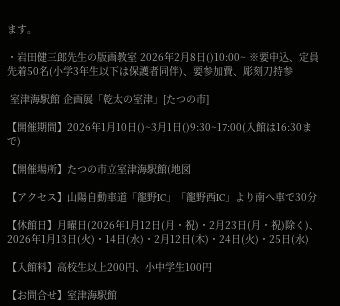ます。

・岩田健三郎先生の版画教室 2026年2月8日()10:00~ ※要申込、定員先着50名(小学3年生以下は保護者同伴)、要参加費、彫刻刀持参

 室津海駅館 企画展「乾太の室津」[たつの市]

【開催期間】2026年1月10日()~3月1日()9:30~17:00(入館は16:30まで)

【開催場所】たつの市立室津海駅館(地図

【アクセス】山陽自動車道「龍野IC」「龍野西IC」より南へ車で30分

【休館日】月曜日(2026年1月12日(月・祝)・2月23日(月・祝)除く)、2026年1月13日(火)・14日(水)・2月12日(木)・24日(火)・25日(水)

【入館料】高校生以上200円、小中学生100円

【お問合せ】室津海駅館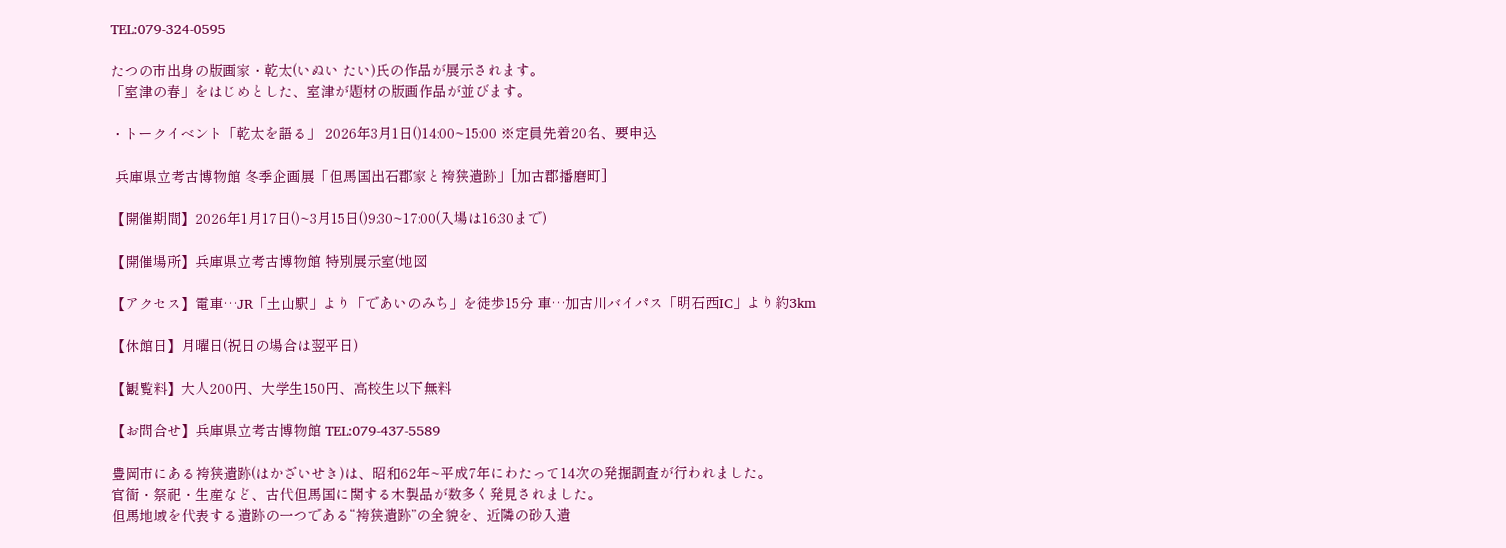TEL:079-324-0595

たつの市出身の版画家・乾太(いぬい たい)氏の作品が展示されます。
「室津の春」をはじめとした、室津が題材の版画作品が並びます。

・トークイベント「乾太を語る」 2026年3月1日()14:00~15:00 ※定員先着20名、要申込

 兵庫県立考古博物館 冬季企画展「但馬国出石郡家と袴狭遺跡」[加古郡播磨町]

【開催期間】2026年1月17日()~3月15日()9:30~17:00(入場は16:30まで)

【開催場所】兵庫県立考古博物館 特別展示室(地図

【アクセス】電車…JR「土山駅」より「であいのみち」を徒歩15分 車…加古川バイパス「明石西IC」より約3km

【休館日】月曜日(祝日の場合は翌平日)

【観覧料】大人200円、大学生150円、高校生以下無料

【お問合せ】兵庫県立考古博物館 TEL:079-437-5589

豊岡市にある袴狭遺跡(はかざいせき)は、昭和62年~平成7年にわたって14次の発掘調査が行われました。
官衙・祭祀・生産など、古代但馬国に関する木製品が数多く発見されました。
但馬地域を代表する遺跡の一つである“袴狭遺跡”の全貌を、近隣の砂入遺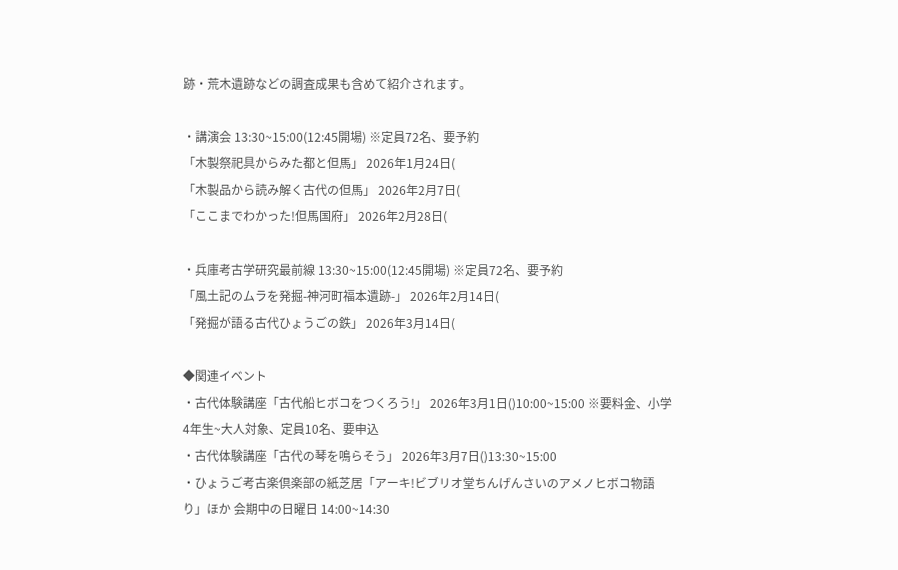跡・荒木遺跡などの調査成果も含めて紹介されます。

・講演会 13:30~15:00(12:45開場) ※定員72名、要予約
「木製祭祀具からみた都と但馬」 2026年1月24日(
「木製品から読み解く古代の但馬」 2026年2月7日(
「ここまでわかった!但馬国府」 2026年2月28日(

・兵庫考古学研究最前線 13:30~15:00(12:45開場) ※定員72名、要予約
「風土記のムラを発掘-神河町福本遺跡-」 2026年2月14日(
「発掘が語る古代ひょうごの鉄」 2026年3月14日(

◆関連イベント
・古代体験講座「古代船ヒボコをつくろう!」 2026年3月1日()10:00~15:00 ※要料金、小学4年生~大人対象、定員10名、要申込
・古代体験講座「古代の琴を鳴らそう」 2026年3月7日()13:30~15:00
・ひょうご考古楽倶楽部の紙芝居「アーキ!ビブリオ堂ちんげんさいのアメノヒボコ物語り」ほか 会期中の日曜日 14:00~14:30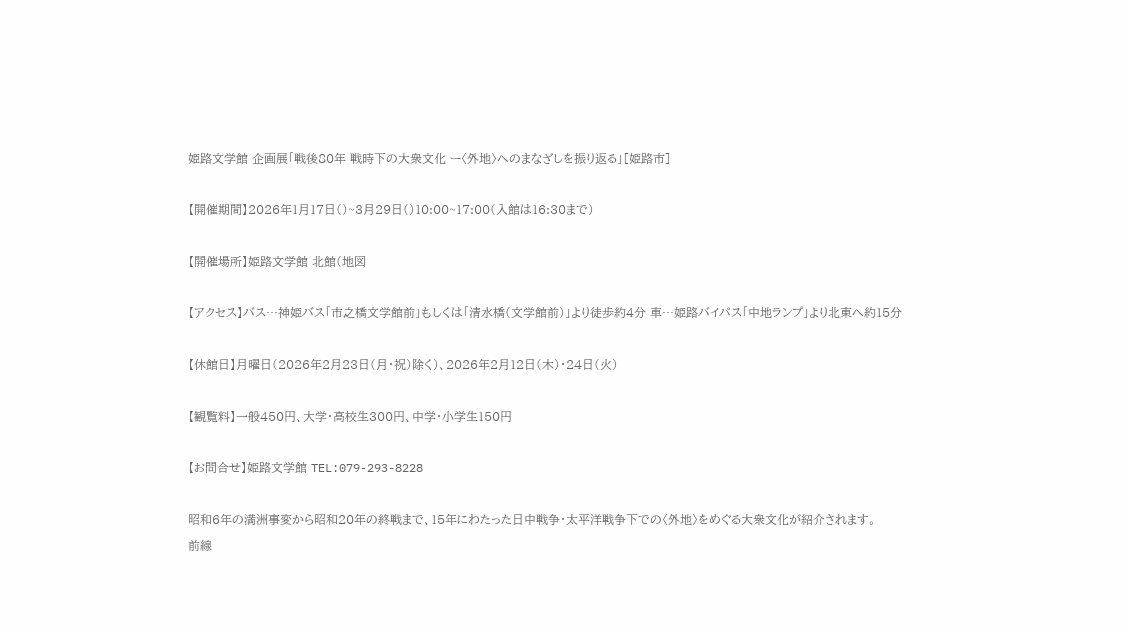姫路文学館 企画展「戦後80年 戦時下の大衆文化 ー〈外地〉へのまなざしを振り返る」[姫路市]

【開催期間】2026年1月17日()~3月29日()10:00~17:00(入館は16:30まで)

【開催場所】姫路文学館 北館(地図

【アクセス】バス…神姫バス「市之橋文学館前」もしくは「清水橋(文学館前)」より徒歩約4分 車…姫路バイパス「中地ランプ」より北東へ約15分

【休館日】月曜日(2026年2月23日(月・祝)除く)、2026年2月12日(木)・24日(火)

【観覧料】一般450円、大学・高校生300円、中学・小学生150円

【お問合せ】姫路文学館 TEL:079-293-8228

昭和6年の満洲事変から昭和20年の終戦まで、15年にわたった日中戦争・太平洋戦争下での〈外地〉をめぐる大衆文化が紹介されます。
前線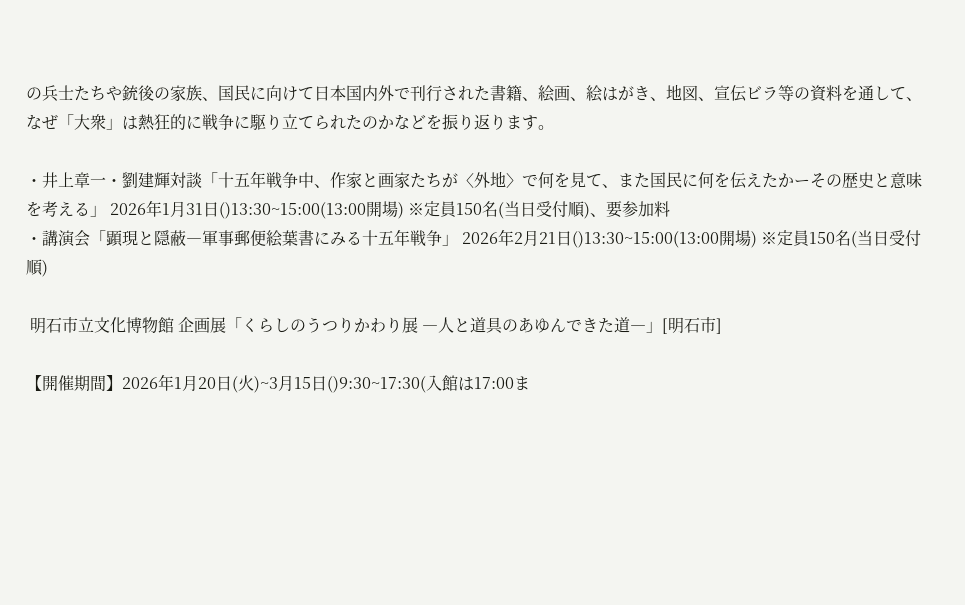の兵士たちや銃後の家族、国民に向けて日本国内外で刊行された書籍、絵画、絵はがき、地図、宣伝ビラ等の資料を通して、なぜ「大衆」は熱狂的に戦争に駆り立てられたのかなどを振り返ります。

・井上章一・劉建輝対談「十五年戦争中、作家と画家たちが〈外地〉で何を見て、また国民に何を伝えたかーその歴史と意味を考える」 2026年1月31日()13:30~15:00(13:00開場) ※定員150名(当日受付順)、要参加料
・講演会「顕現と隠蔽―軍事郵便絵葉書にみる十五年戦争」 2026年2月21日()13:30~15:00(13:00開場) ※定員150名(当日受付順)

 明石市立文化博物館 企画展「くらしのうつりかわり展 ―人と道具のあゆんできた道―」[明石市]

【開催期間】2026年1月20日(火)~3月15日()9:30~17:30(入館は17:00ま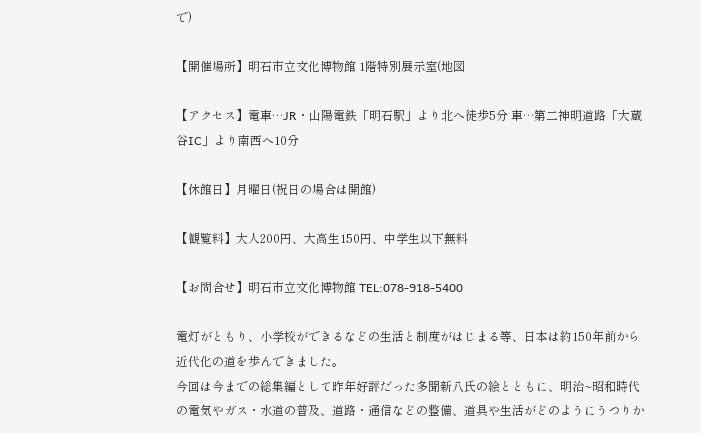で)

【開催場所】明石市立文化博物館 1階特別展示室(地図

【アクセス】電車…JR・山陽電鉄「明石駅」より北へ徒歩5分 車…第二神明道路「大蔵谷IC」より南西へ10分

【休館日】月曜日(祝日の場合は開館)

【観覧料】大人200円、大高生150円、中学生以下無料

【お問合せ】明石市立文化博物館 TEL:078-918-5400

電灯がともり、小学校ができるなどの生活と制度がはじまる等、日本は約150年前から近代化の道を歩んできました。
今回は今までの総集編として昨年好評だった多聞新八氏の絵とともに、明治~昭和時代の電気やガス・水道の普及、道路・通信などの整備、道具や生活がどのようにうつりか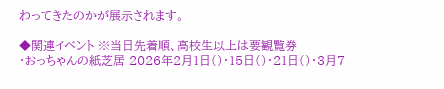わってきたのかが展示されます。

◆関連イベント ※当日先着順、高校生以上は要観覧券
・おっちゃんの紙芝居 2026年2月1日()・15日()・21日()・3月7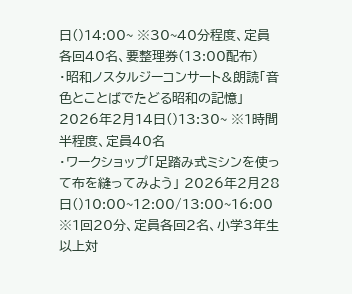日()14:00~ ※30~40分程度、定員各回40名、要整理券(13:00配布)
・昭和ノスタルジーコンサート&朗読「音色とことばでたどる昭和の記憶」 2026年2月14日()13:30~ ※1時間半程度、定員40名
・ワークショップ「足踏み式ミシンを使って布を縫ってみよう」 2026年2月28日()10:00~12:00/13:00~16:00 ※1回20分、定員各回2名、小学3年生以上対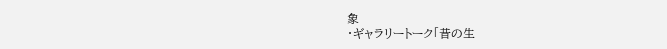象
・ギャラリートーク「昔の生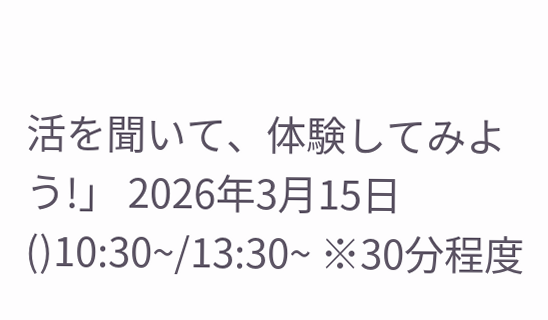活を聞いて、体験してみよう!」 2026年3月15日()10:30~/13:30~ ※30分程度